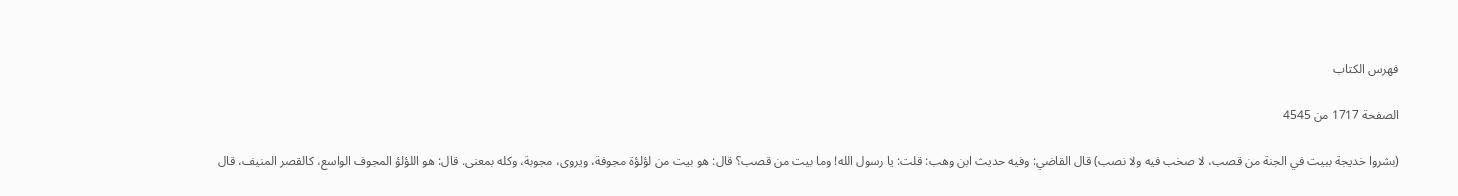فهرس الكتاب

الصفحة 1717 من 4545

(بشروا خديجة ببيت في الجنة من قصب، لا صخب فيه ولا نصب) قال القاضي: وفيه حديث ابن وهب: قلت: يا رسول الله! وما بيت من قصب؟ قال: هو بيت من لؤلؤة مجوفة، ويروى، مجوبة، وكله بمعنى. قال: هو اللؤلؤ المجوف الواسع، كالقصر المنيف، قال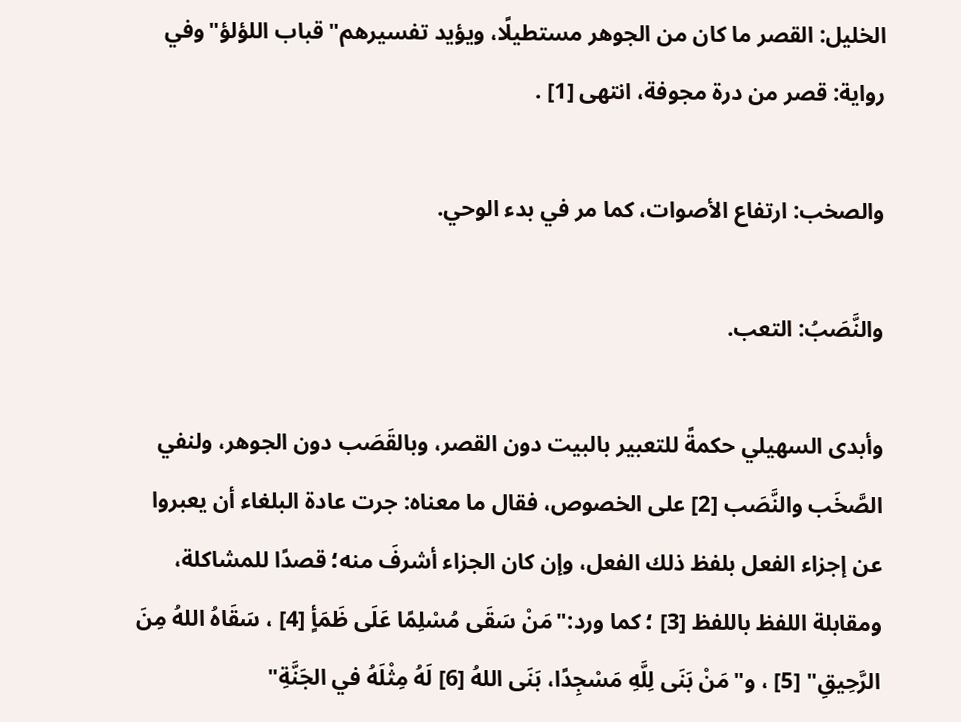الخليل: القصر ما كان من الجوهر مستطيلًا، ويؤيد تفسيرهم"قباب اللؤلؤ"وفي رواية: قصر من درة مجوفة، انتهى [1] .

والصخب: ارتفاع الأصوات، كما مر في بدء الوحي.

والنَّصَبُ: التعب.

وأبدى السهيلي حكمةً للتعبير بالبيت دون القصر، وبالقَصَب دون الجوهر، ولنفي الصَّخَب والنَّصَب [2] على الخصوص، فقال ما معناه: جرت عادة البلغاء أن يعبروا عن إجزاء الفعل بلفظ ذلك الفعل، وإن كان الجزاء أشرفَ منه؛ قصدًا للمشاكلة، ومقابلة اللفظ باللفظ [3] ؛ كما ورد:"مَنْ سَقَى مُسْلِمًا عَلَى ظَمَأٍ [4] ، سَقَاهُ اللهُ مِنَ الرَّحِيقِ" [5] ، و"مَنْ بَنَى لِلَّهِ مَسْجِدًا، بَنَى اللهُ [6] لَهُ مِثْلَهُ في الجَنَّةِ"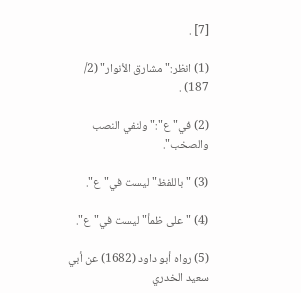[7] .

(1) انظر:"مشارق الأنوار" (2/ 187) .

(2) في"ع":"ولنفي النصب والصخب".

(3) "باللفظ"ليست في"ع".

(4) "على ظمأ"ليست في"ع".

(5) رواه أبو داود (1682) عن أبي سعيد الخدري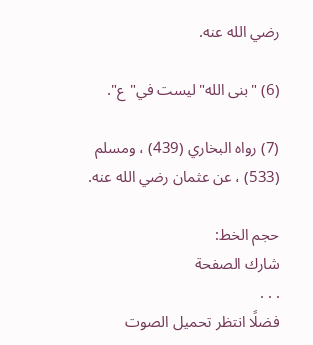رضي الله عنه.

(6) "بنى الله"ليست في"ع".

(7) رواه البخاري (439) ، ومسلم (533) ، عن عثمان رضي الله عنه.

حجم الخط:
شارك الصفحة
. . .
فضلًا انتظر تحميل الصوت